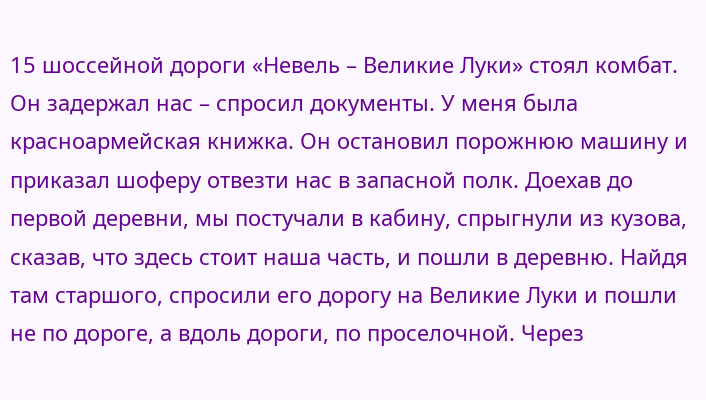15 шоссейной дороги «Невель – Великие Луки» стоял комбат. Он задержал нас – спросил документы. У меня была красноармейская книжка. Он остановил порожнюю машину и приказал шоферу отвезти нас в запасной полк. Доехав до первой деревни, мы постучали в кабину, спрыгнули из кузова, сказав, что здесь стоит наша часть, и пошли в деревню. Найдя там старшого, спросили его дорогу на Великие Луки и пошли не по дороге, а вдоль дороги, по проселочной. Через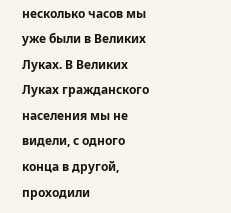несколько часов мы уже были в Великих Луках. В Великих Луках гражданского населения мы не видели, с одного конца в другой, проходили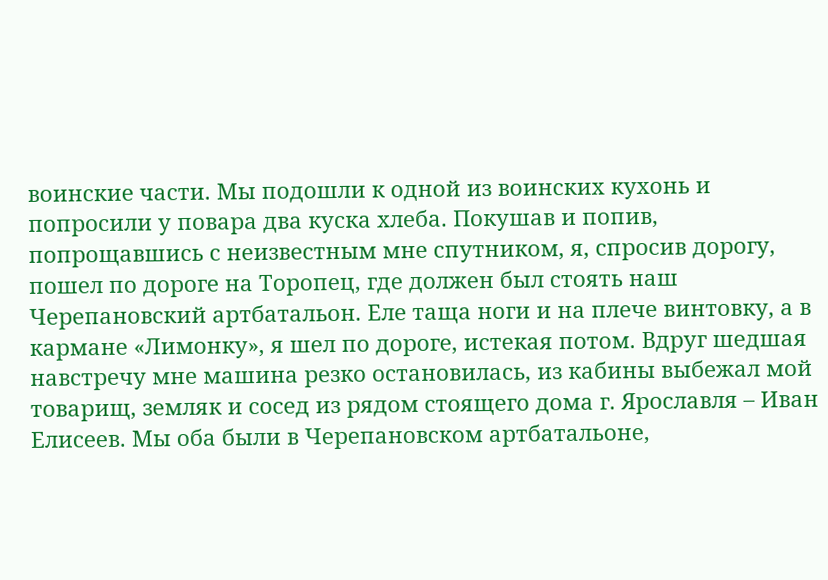воинские части. Мы подошли к одной из воинских кухонь и попросили у повара два куска хлеба. Покушав и попив, попрощавшись с неизвестным мне спутником, я, спросив дорогу, пошел по дороге на Торопец, где должен был стоять наш Черепановский артбатальон. Еле таща ноги и на плече винтовку, а в кармане «Лимонку», я шел по дороге, истекая потом. Вдруг шедшая навстречу мне машина резко остановилась, из кабины выбежал мой товарищ, земляк и сосед из рядом стоящего дома г. Ярославля – Иван Елисеев. Мы оба были в Черепановском артбатальоне,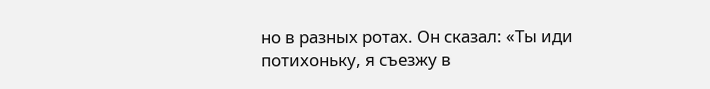но в разных ротах. Он сказал: «Ты иди потихоньку, я съезжу в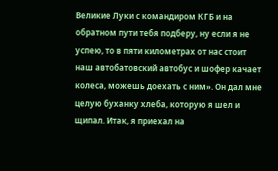Великие Луки с командиром КГБ и на обратном пути тебя подберу, ну если я не успею, то в пяти километрах от нас стоит наш автобатовский автобус и шофер качает колеса, можешь доехать с ним». Он дал мне целую буханку хлеба, которую я шел и щипал. Итак, я приехал на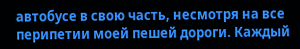автобусе в свою часть, несмотря на все перипетии моей пешей дороги. Каждый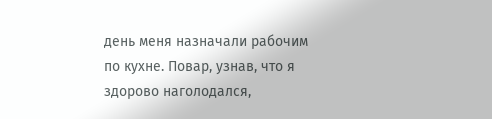день меня назначали рабочим по кухне. Повар, узнав, что я здорово наголодался,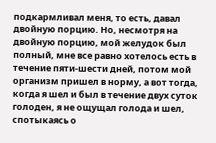подкармливал меня, то есть, давал двойную порцию. Но, несмотря на двойную порцию, мой желудок был полный, мне все равно хотелось есть в течение пяти-шести дней, потом мой организм пришел в норму, а вот тогда, когда я шел и был в течение двух суток голоден, я не ощущал голода и шел, спотыкаясь о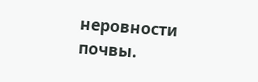неровности почвы.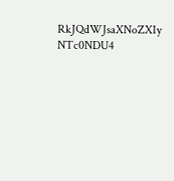RkJQdWJsaXNoZXIy NTc0NDU4